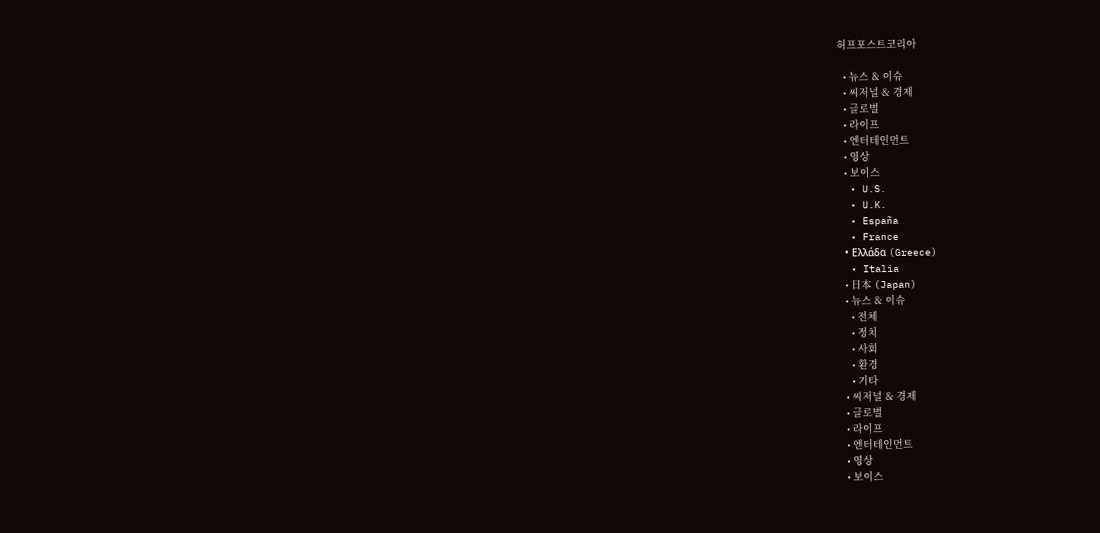허프포스트코리아

  • 뉴스 & 이슈
  • 씨저널 & 경제
  • 글로벌
  • 라이프
  • 엔터테인먼트
  • 영상
  • 보이스
  • U.S.
  • U.K.
  • España
  • France
  • Ελλάδα (Greece)
  • Italia
  • 日本 (Japan)
  • 뉴스 & 이슈
    • 전체
    • 정치
    • 사회
    • 환경
    • 기타
  • 씨저널 & 경제
  • 글로벌
  • 라이프
  • 엔터테인먼트
  • 영상
  • 보이스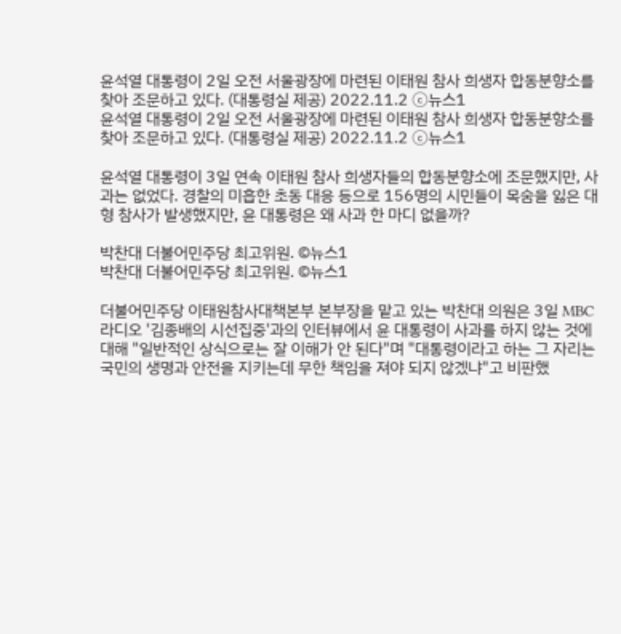윤석열 대통령이 2일 오전 서울광장에 마련된 이태원 참사 희생자 합동분향소를 찾아 조문하고 있다. (대통령실 제공) 2022.11.2 ⓒ뉴스1
윤석열 대통령이 2일 오전 서울광장에 마련된 이태원 참사 희생자 합동분향소를 찾아 조문하고 있다. (대통령실 제공) 2022.11.2 ⓒ뉴스1

윤석열 대통령이 3일 연속 이태원 참사 희생자들의 합동분향소에 조문했지만, 사과는 없었다. 경찰의 미흡한 초동 대응 등으로 156명의 시민들이 목숨을 잃은 대형 참사가 발생했지만, 윤 대통령은 왜 사과 한 마디 없을까?

박찬대 더불어민주당 최고위원. ©뉴스1
박찬대 더불어민주당 최고위원. ©뉴스1

더불어민주당 이태원참사대책본부 본부장을 맡고 있는 박찬대 의원은 3일 MBC 라디오 '김종배의 시선집중'과의 인터뷰에서 윤 대통령이 사과를 하지 않는 것에 대해 "일반적인 상식으로는 잘 이해가 안 된다"며 "대통령이라고 하는 그 자리는 국민의 생명과 안전을 지키는데 무한 책임을 져야 되지 않겠냐"고 비판했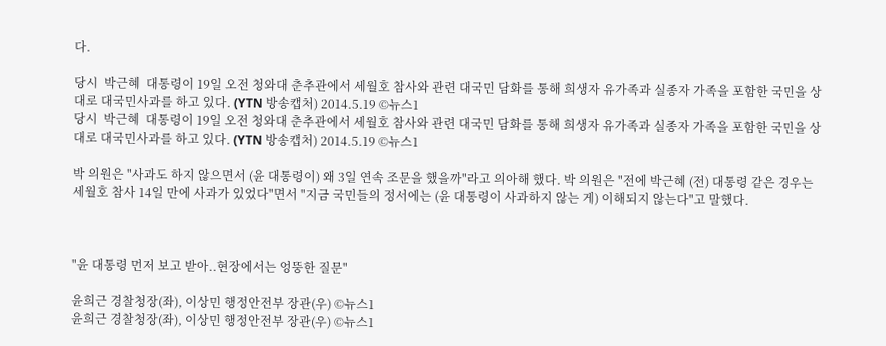다.

당시  박근혜  대통령이 19일 오전 청와대 춘추관에서 세월호 참사와 관련 대국민 담화를 통해 희생자 유가족과 실종자 가족을 포함한 국민을 상대로 대국민사과를 하고 있다. (YTN 방송캡처) 2014.5.19 ©뉴스1
당시  박근혜  대통령이 19일 오전 청와대 춘추관에서 세월호 참사와 관련 대국민 담화를 통해 희생자 유가족과 실종자 가족을 포함한 국민을 상대로 대국민사과를 하고 있다. (YTN 방송캡처) 2014.5.19 ©뉴스1

박 의원은 "사과도 하지 않으면서 (윤 대통령이) 왜 3일 연속 조문을 했을까"라고 의아해 했다. 박 의원은 "전에 박근혜 (전) 대통령 같은 경우는 세월호 참사 14일 만에 사과가 있었다"면서 "지금 국민들의 정서에는 (윤 대통령이 사과하지 않는 게) 이해되지 않는다"고 말했다.



"윤 대통령 먼저 보고 받아..현장에서는 엉뚱한 질문"

윤희근 경찰청장(좌), 이상민 행정안전부 장관(우) ©뉴스1
윤희근 경찰청장(좌), 이상민 행정안전부 장관(우) ©뉴스1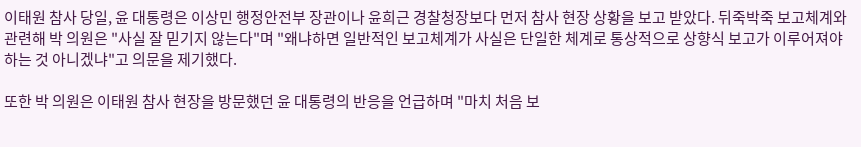이태원 참사 당일, 윤 대통령은 이상민 행정안전부 장관이나 윤희근 경찰청장보다 먼저 참사 현장 상황을 보고 받았다. 뒤죽박죽 보고체계와 관련해 박 의원은 "사실 잘 믿기지 않는다"며 "왜냐하면 일반적인 보고체계가 사실은 단일한 체계로 통상적으로 상향식 보고가 이루어져야 하는 것 아니겠냐"고 의문을 제기했다.

또한 박 의원은 이태원 참사 현장을 방문했던 윤 대통령의 반응을 언급하며 "마치 처음 보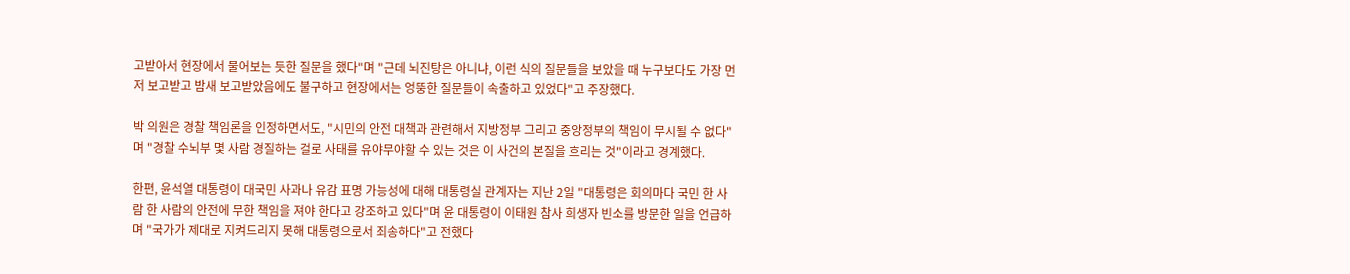고받아서 현장에서 물어보는 듯한 질문을 했다"며 "근데 뇌진탕은 아니냐, 이런 식의 질문들을 보았을 때 누구보다도 가장 먼저 보고받고 밤새 보고받았음에도 불구하고 현장에서는 엉뚱한 질문들이 속출하고 있었다"고 주장했다.

박 의원은 경찰 책임론을 인정하면서도, "시민의 안전 대책과 관련해서 지방정부 그리고 중앙정부의 책임이 무시될 수 없다"며 "경찰 수뇌부 몇 사람 경질하는 걸로 사태를 유야무야할 수 있는 것은 이 사건의 본질을 흐리는 것"이라고 경계했다.

한편, 윤석열 대통령이 대국민 사과나 유감 표명 가능성에 대해 대통령실 관계자는 지난 2일 "대통령은 회의마다 국민 한 사람 한 사람의 안전에 무한 책임을 져야 한다고 강조하고 있다"며 윤 대통령이 이태원 참사 희생자 빈소를 방문한 일을 언급하며 "국가가 제대로 지켜드리지 못해 대통령으로서 죄송하다"고 전했다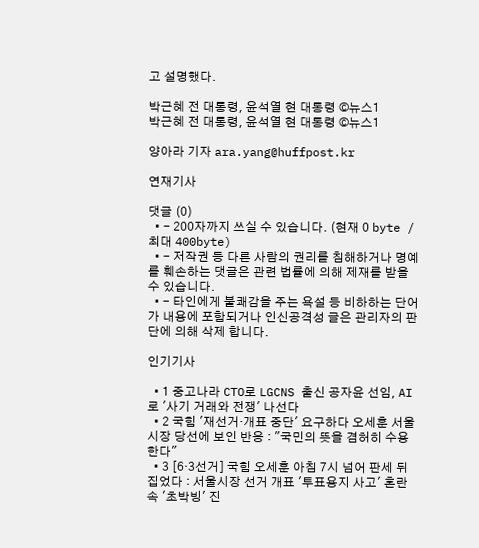고 설명했다.

박근혜 전 대통령, 윤석열 현 대통령 ©뉴스1
박근혜 전 대통령, 윤석열 현 대통령 ©뉴스1

양아라 기자 ara.yang@huffpost.kr

연재기사

댓글 (0)
  • - 200자까지 쓰실 수 있습니다. (현재 0 byte / 최대 400byte)
  • - 저작권 등 다른 사람의 권리를 침해하거나 명예를 훼손하는 댓글은 관련 법률에 의해 제재를 받을 수 있습니다.
  • - 타인에게 불쾌감을 주는 욕설 등 비하하는 단어가 내용에 포함되거나 인신공격성 글은 관리자의 판단에 의해 삭제 합니다.

인기기사

  • 1 중고나라 CTO로 LGCNS 출신 공자윤 선임, AI로 '사기 거래와 전쟁' 나선다
  • 2 국힘 '재선거·개표 중단' 요구하다 오세훈 서울시장 당선에 보인 반응 : "국민의 뜻을 겸허히 수용한다"
  • 3 [6·3선거] 국힘 오세훈 아침 7시 넘어 판세 뒤집었다 : 서울시장 선거 개표 '투표용지 사고' 혼란 속 '초박빙' 진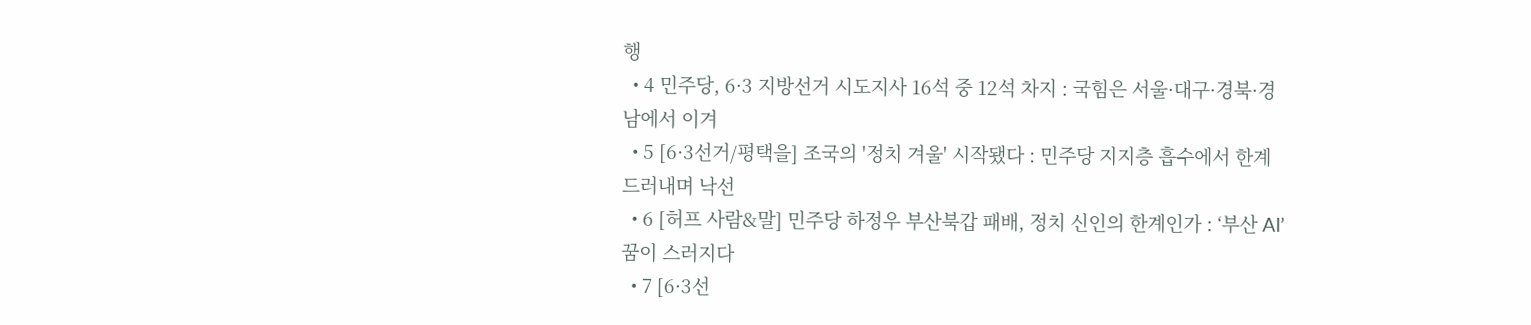행
  • 4 민주당, 6·3 지방선거 시도지사 16석 중 12석 차지 : 국힘은 서울·대구·경북·경남에서 이겨
  • 5 [6·3선거/평택을] 조국의 '정치 겨울' 시작됐다 : 민주당 지지층 흡수에서 한계 드러내며 낙선
  • 6 [허프 사람&말] 민주당 하정우 부산북갑 패배, 정치 신인의 한계인가 : ‘부산 AI’ 꿈이 스러지다
  • 7 [6·3선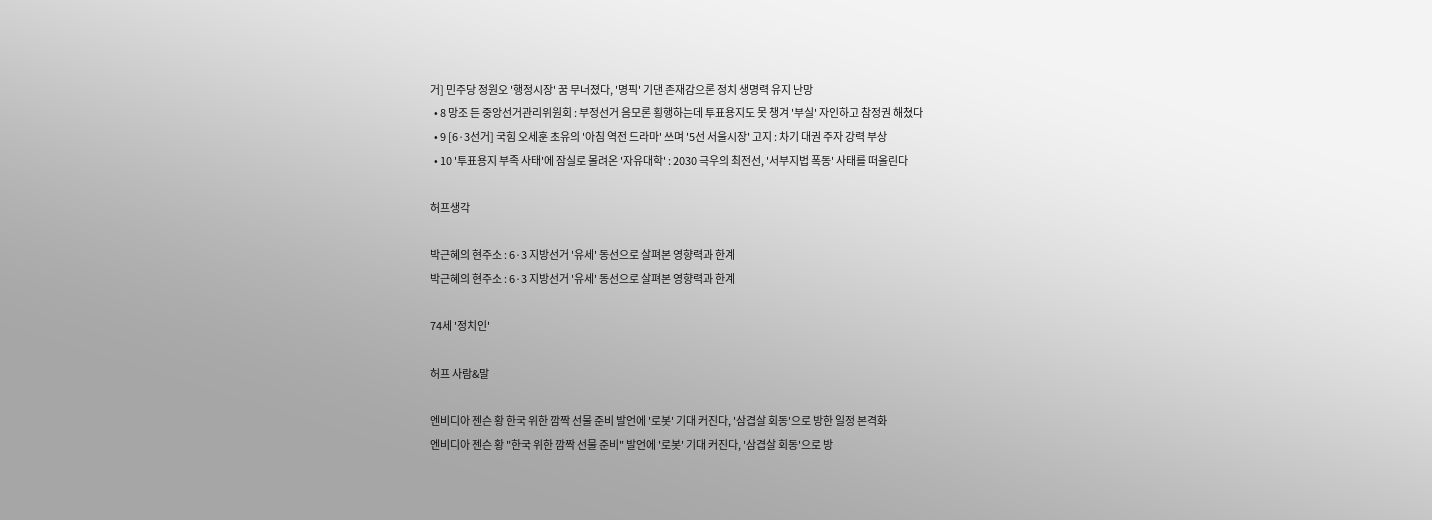거] 민주당 정원오 '행정시장' 꿈 무너졌다, '명픽' 기댄 존재감으론 정치 생명력 유지 난망
  • 8 망조 든 중앙선거관리위원회 : 부정선거 음모론 횡행하는데 투표용지도 못 챙겨 '부실' 자인하고 참정권 해쳤다
  • 9 [6·3선거] 국힘 오세훈 초유의 '아침 역전 드라마' 쓰며 '5선 서울시장' 고지 : 차기 대권 주자 강력 부상
  • 10 '투표용지 부족 사태'에 잠실로 몰려온 '자유대학' : 2030 극우의 최전선, '서부지법 폭동' 사태를 떠올린다

허프생각

박근혜의 현주소 : 6·3 지방선거 '유세' 동선으로 살펴본 영향력과 한계
박근혜의 현주소 : 6·3 지방선거 '유세' 동선으로 살펴본 영향력과 한계

74세 '정치인'

허프 사람&말

엔비디아 젠슨 황 한국 위한 깜짝 선물 준비 발언에 '로봇' 기대 커진다, '삼겹살 회동'으로 방한 일정 본격화
엔비디아 젠슨 황 "한국 위한 깜짝 선물 준비" 발언에 '로봇' 기대 커진다, '삼겹살 회동'으로 방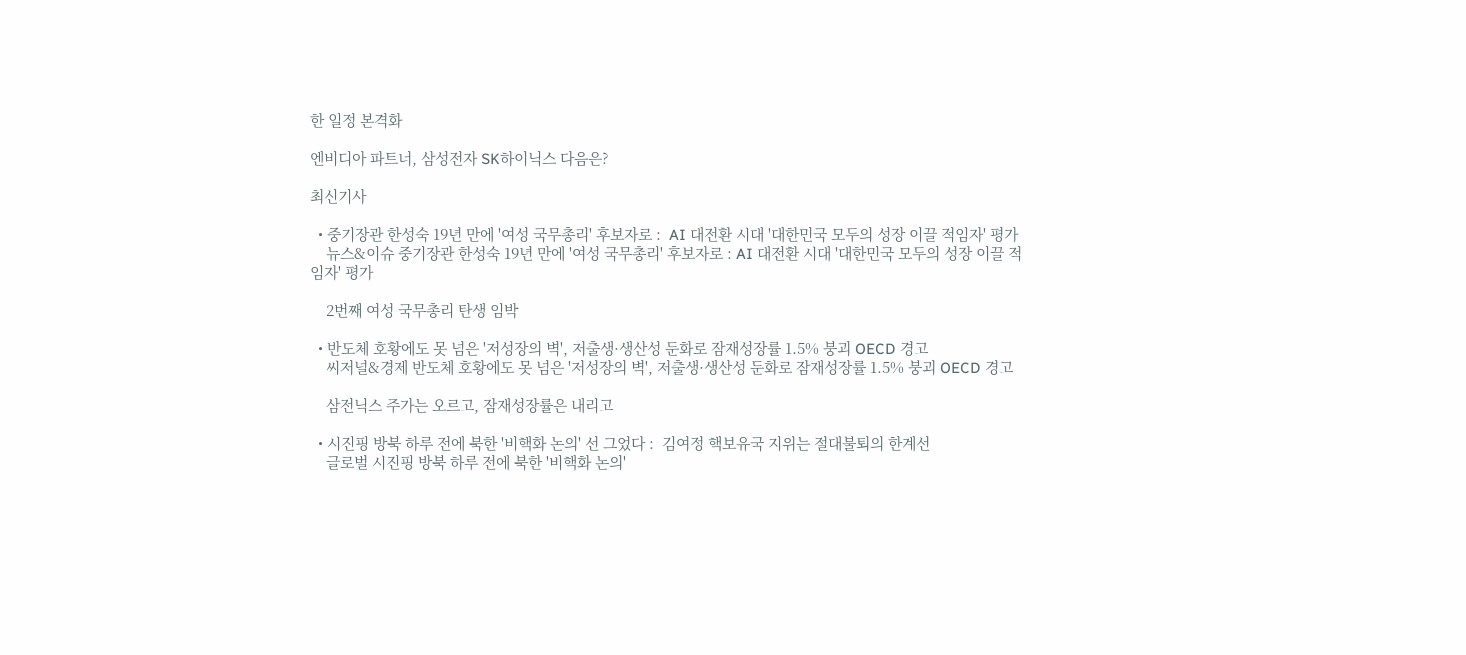한 일정 본격화

엔비디아 파트너, 삼성전자 SK하이닉스 다음은?

최신기사

  • 중기장관 한성숙 19년 만에 '여성 국무총리' 후보자로 :  AI 대전환 시대 '대한민국 모두의 성장 이끌 적임자' 평가
    뉴스&이슈 중기장관 한성숙 19년 만에 '여성 국무총리' 후보자로 : AI 대전환 시대 '대한민국 모두의 성장 이끌 적임자' 평가

    2번째 여성 국무총리 탄생 임박

  • 반도체 호황에도 못 넘은 '저성장의 벽', 저출생·생산성 둔화로 잠재성장률 1.5% 붕괴 OECD 경고
    씨저널&경제 반도체 호황에도 못 넘은 '저성장의 벽', 저출생·생산성 둔화로 잠재성장률 1.5% 붕괴 OECD 경고

    삼전닉스 주가는 오르고, 잠재성장률은 내리고

  • 시진핑 방북 하루 전에 북한 '비핵화 논의' 선 그었다 :  김여정 핵보유국 지위는 절대불퇴의 한계선
    글로벌 시진핑 방북 하루 전에 북한 '비핵화 논의'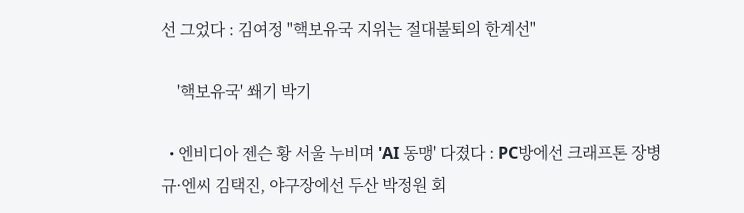선 그었다 : 김여정 "핵보유국 지위는 절대불퇴의 한계선"

    '핵보유국' 쐐기 박기

  • 엔비디아 젠슨 황 서울 누비며 'AI 동맹' 다졌다 : PC방에선 크래프톤 장병규·엔씨 김택진, 야구장에선 두산 박정원 회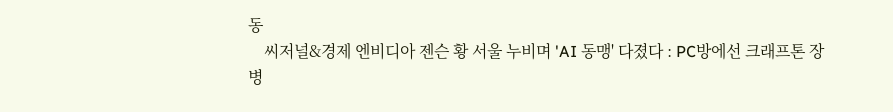동
    씨저널&경제 엔비디아 젠슨 황 서울 누비며 'AI 동맹' 다졌다 : PC방에선 크래프톤 장병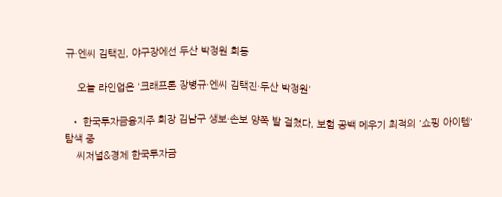규·엔씨 김택진, 야구장에선 두산 박정원 회동

    오늘 라인업은 '크래프톤 장병규·엔씨 김택진·두산 박정원'

  • 한국투자금융지주 회장 김남구 생보·손보 양쪽 발 걸쳤다, 보험 공백 메우기 최적의 '쇼핑 아이템' 탐색 중
    씨저널&경제 한국투자금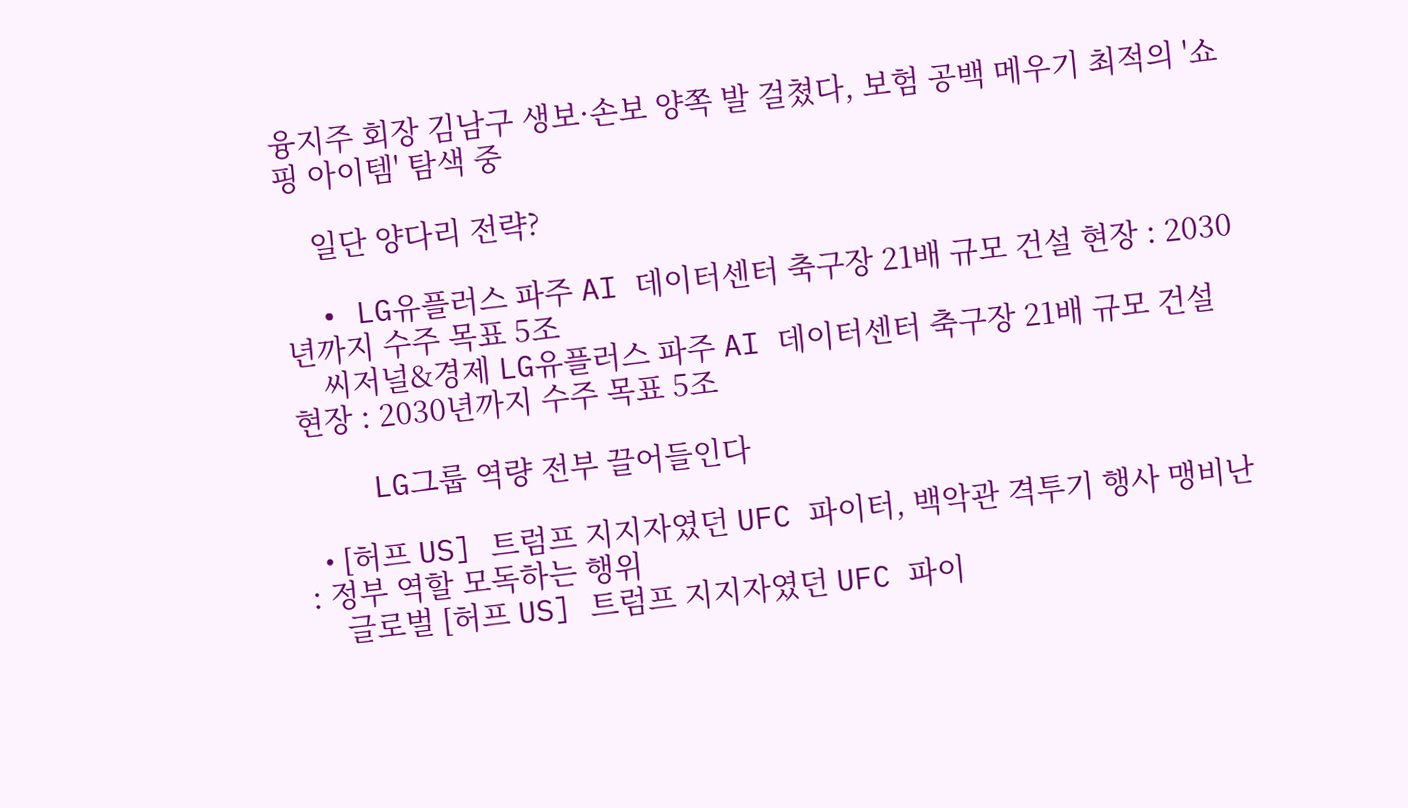융지주 회장 김남구 생보·손보 양쪽 발 걸쳤다, 보험 공백 메우기 최적의 '쇼핑 아이템' 탐색 중

    일단 양다리 전략?

  • LG유플러스 파주 AI 데이터센터 축구장 21배 규모 건설 현장 : 2030년까지 수주 목표 5조
    씨저널&경제 LG유플러스 파주 AI 데이터센터 축구장 21배 규모 건설 현장 : 2030년까지 수주 목표 5조

    LG그룹 역량 전부 끌어들인다

  • [허프 US] 트럼프 지지자였던 UFC 파이터, 백악관 격투기 행사 맹비난 : 정부 역할 모독하는 행위
    글로벌 [허프 US] 트럼프 지지자였던 UFC 파이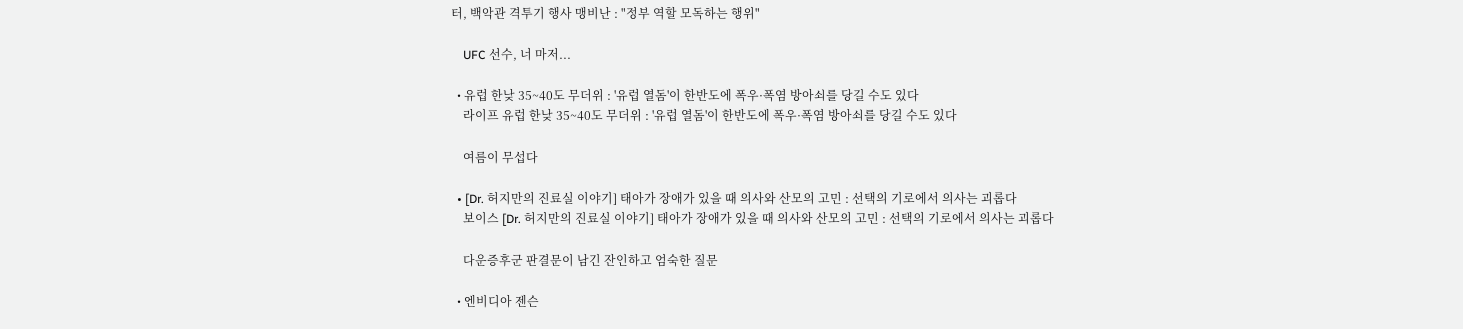터, 백악관 격투기 행사 맹비난 : "정부 역할 모독하는 행위"

    UFC 선수, 너 마저...

  • 유럽 한낮 35~40도 무더위 : '유럽 열돔'이 한반도에 폭우·폭염 방아쇠를 당길 수도 있다
    라이프 유럽 한낮 35~40도 무더위 : '유럽 열돔'이 한반도에 폭우·폭염 방아쇠를 당길 수도 있다

    여름이 무섭다

  • [Dr. 허지만의 진료실 이야기] 태아가 장애가 있을 때 의사와 산모의 고민 : 선택의 기로에서 의사는 괴롭다
    보이스 [Dr. 허지만의 진료실 이야기] 태아가 장애가 있을 때 의사와 산모의 고민 : 선택의 기로에서 의사는 괴롭다

    다운증후군 판결문이 남긴 잔인하고 엄숙한 질문

  • 엔비디아 젠슨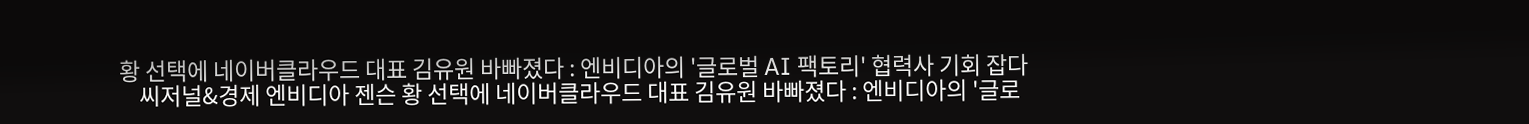황 선택에 네이버클라우드 대표 김유원 바빠졌다 : 엔비디아의 '글로벌 AI 팩토리' 협력사 기회 잡다
    씨저널&경제 엔비디아 젠슨 황 선택에 네이버클라우드 대표 김유원 바빠졌다 : 엔비디아의 '글로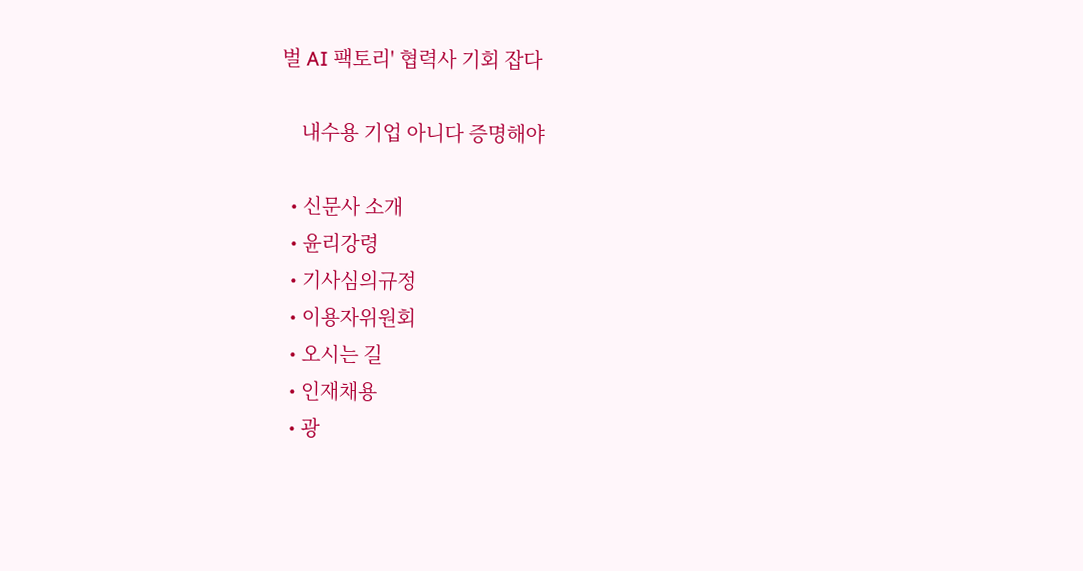벌 AI 팩토리' 협력사 기회 잡다

    내수용 기업 아니다 증명해야

  • 신문사 소개
  • 윤리강령
  • 기사심의규정
  • 이용자위원회
  • 오시는 길
  • 인재채용
  • 광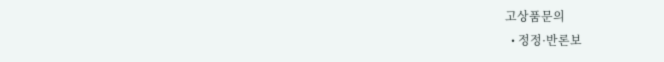고상품문의
  • 정정·반론보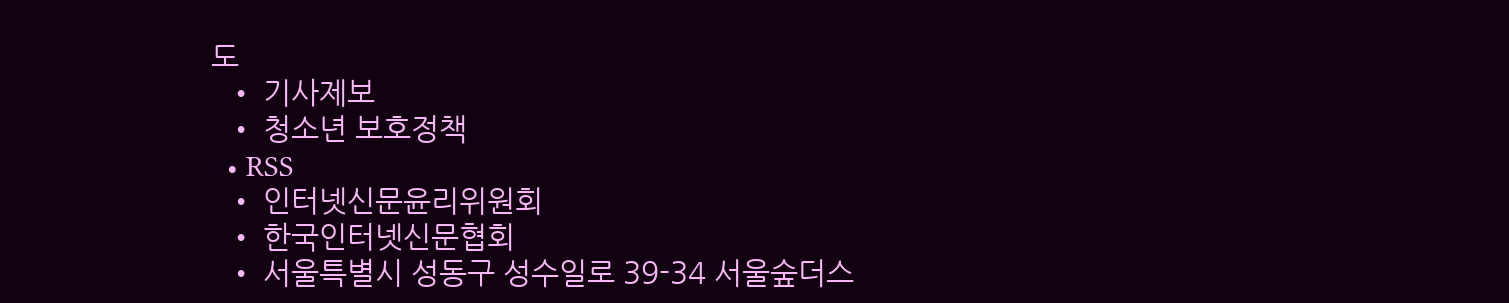도
  • 기사제보
  • 청소년 보호정책
  • RSS
  • 인터넷신문윤리위원회
  • 한국인터넷신문협회
  • 서울특별시 성동구 성수일로 39-34 서울숲더스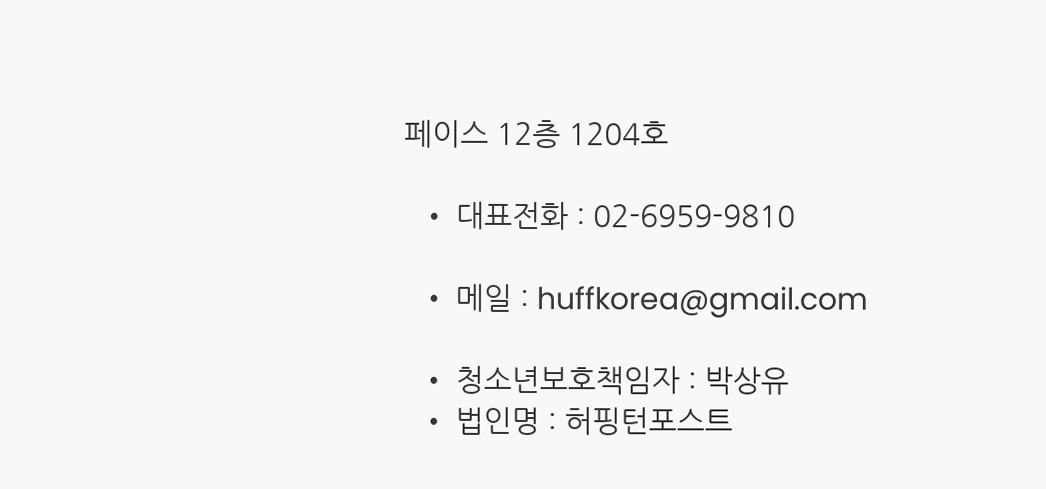페이스 12층 1204호

  • 대표전화 : 02-6959-9810

  • 메일 : huffkorea@gmail.com

  • 청소년보호책임자 : 박상유
  • 법인명 : 허핑턴포스트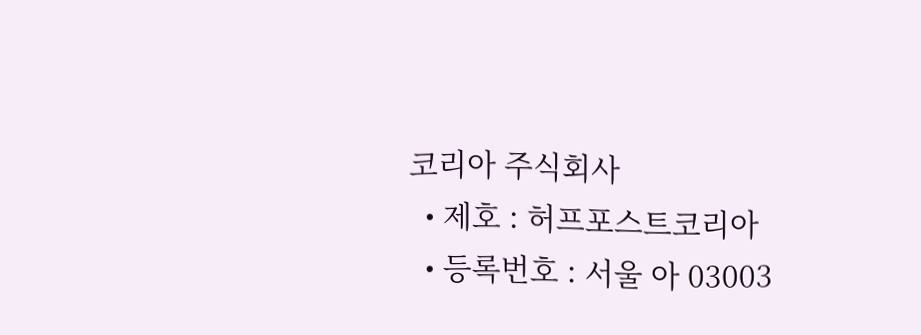코리아 주식회사
  • 제호 : 허프포스트코리아
  • 등록번호 : 서울 아 03003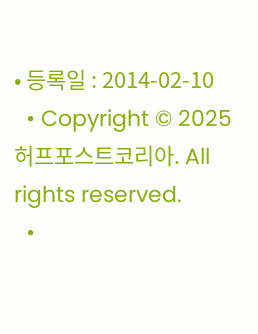• 등록일 : 2014-02-10
  • Copyright © 2025 허프포스트코리아. All rights reserved.
  •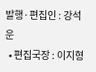발행·편집인 : 강석운
  • 편집국장 : 이지형